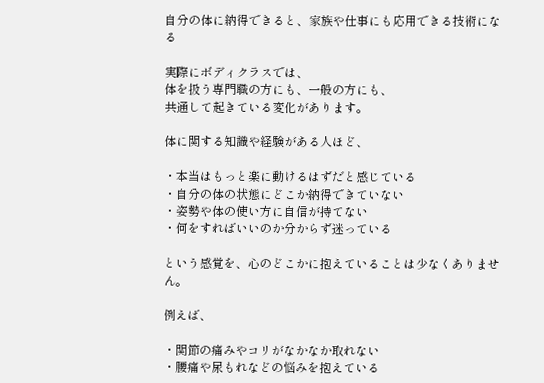自分の体に納得できると、家族や仕事にも応用できる技術になる

実際にボディクラスでは、
体を扱う専門職の方にも、一般の方にも、
共通して起きている変化があります。

体に関する知識や経験がある人ほど、

・本当はもっと楽に動けるはずだと感じている
・自分の体の状態にどこか納得できていない
・姿勢や体の使い方に自信が持てない
・何をすればいいのか分からず迷っている

という感覚を、心のどこかに抱えていることは少なくありません。

例えば、

・関節の痛みやコリがなかなか取れない
・腰痛や尿もれなどの悩みを抱えている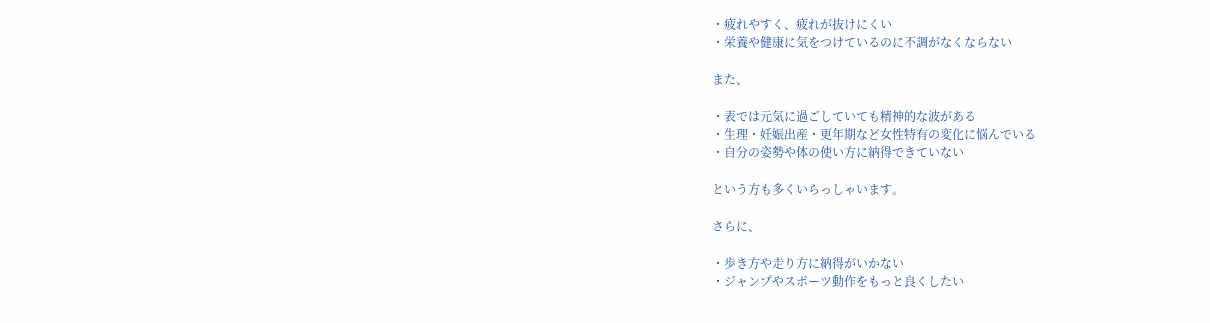・疲れやすく、疲れが抜けにくい
・栄養や健康に気をつけているのに不調がなくならない

また、

・表では元気に過ごしていても精神的な波がある
・生理・妊娠出産・更年期など女性特有の変化に悩んでいる
・自分の姿勢や体の使い方に納得できていない

という方も多くいらっしゃいます。

さらに、

・歩き方や走り方に納得がいかない
・ジャンプやスポーツ動作をもっと良くしたい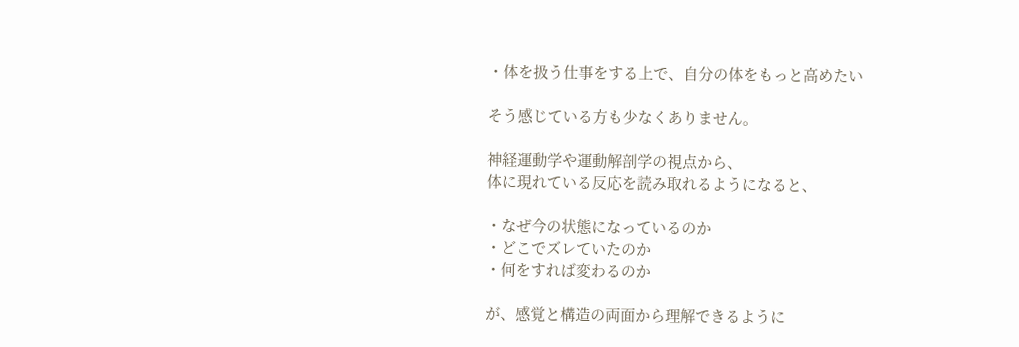・体を扱う仕事をする上で、自分の体をもっと高めたい

そう感じている方も少なくありません。

神経運動学や運動解剖学の視点から、
体に現れている反応を読み取れるようになると、

・なぜ今の状態になっているのか
・どこでズレていたのか
・何をすれば変わるのか

が、感覚と構造の両面から理解できるように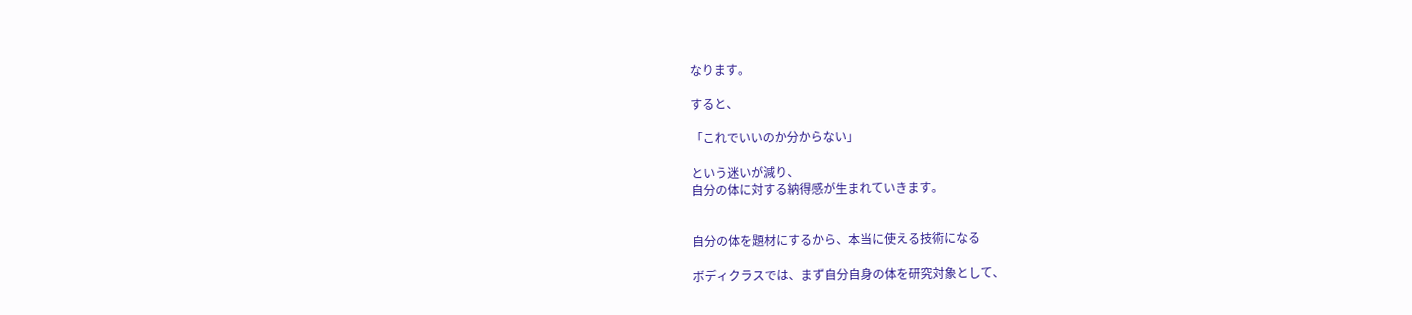なります。

すると、

「これでいいのか分からない」

という迷いが減り、
自分の体に対する納得感が生まれていきます。


自分の体を題材にするから、本当に使える技術になる

ボディクラスでは、まず自分自身の体を研究対象として、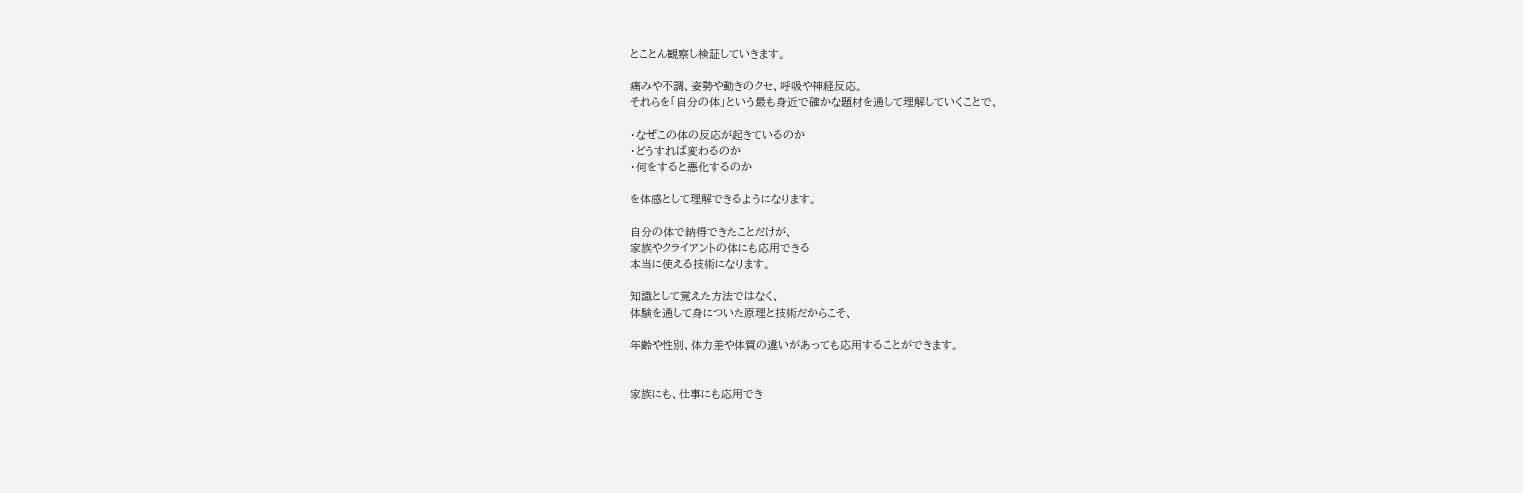とことん観察し検証していきます。

痛みや不調、姿勢や動きのクセ、呼吸や神経反応。
それらを「自分の体」という最も身近で確かな題材を通して理解していくことで、

・なぜこの体の反応が起きているのか
・どうすれば変わるのか
・何をすると悪化するのか

を体感として理解できるようになります。

自分の体で納得できたことだけが、
家族やクライアントの体にも応用できる
本当に使える技術になります。

知識として覚えた方法ではなく、
体験を通して身についた原理と技術だからこそ、

年齢や性別、体力差や体質の違いがあっても応用することができます。


家族にも、仕事にも応用でき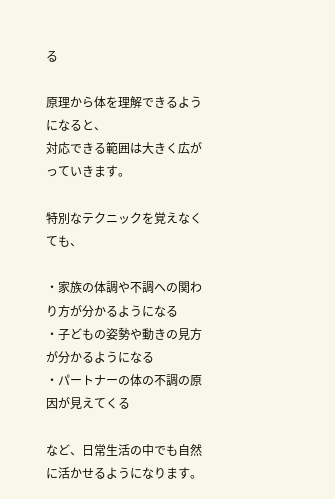る

原理から体を理解できるようになると、
対応できる範囲は大きく広がっていきます。

特別なテクニックを覚えなくても、

・家族の体調や不調への関わり方が分かるようになる
・子どもの姿勢や動きの見方が分かるようになる
・パートナーの体の不調の原因が見えてくる

など、日常生活の中でも自然に活かせるようになります。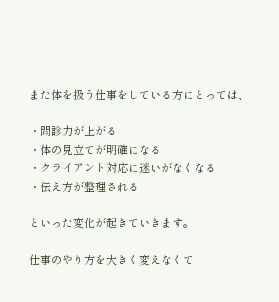また体を扱う仕事をしている方にとっては、

・問診力が上がる
・体の見立てが明確になる
・クライアント対応に迷いがなくなる
・伝え方が整理される

といった変化が起きていきます。

仕事のやり方を大きく変えなくて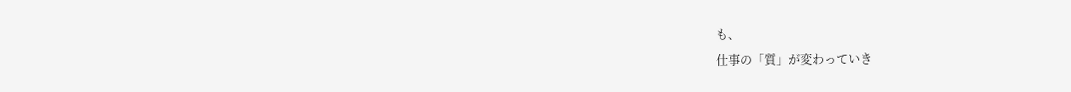も、
仕事の「質」が変わっていき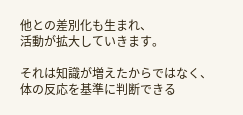他との差別化も生まれ、
活動が拡大していきます。

それは知識が増えたからではなく、
体の反応を基準に判断できる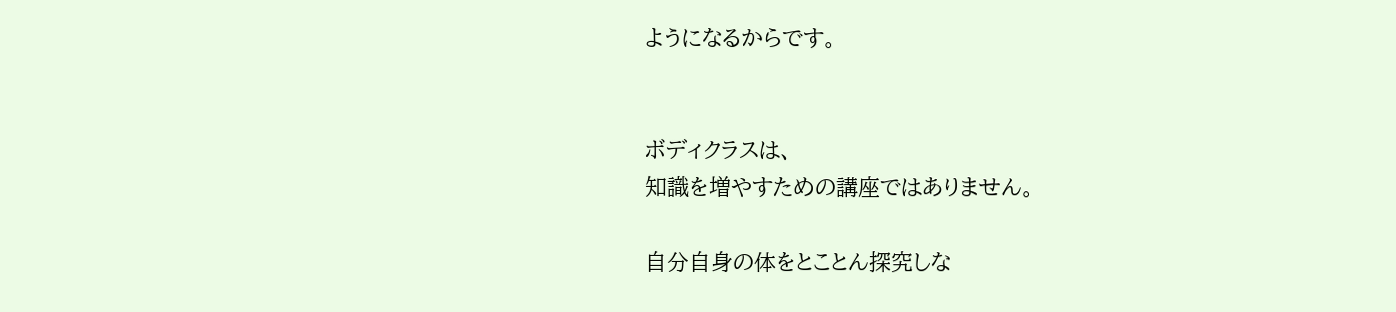ようになるからです。


ボディクラスは、
知識を増やすための講座ではありません。

自分自身の体をとことん探究しな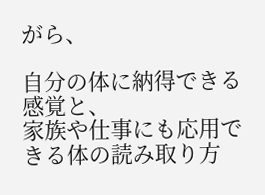がら、

自分の体に納得できる感覚と、
家族や仕事にも応用できる体の読み取り方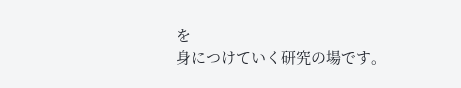を
身につけていく研究の場です。